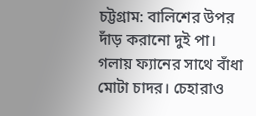চট্টগ্রাম: বালিশের উপর দাঁড় করানো দুই পা। গলায় ফ্যানের সাথে বাঁধা মোটা চাদর। চেহারাও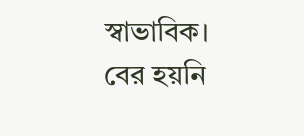স্বাভাবিক। বের হয়নি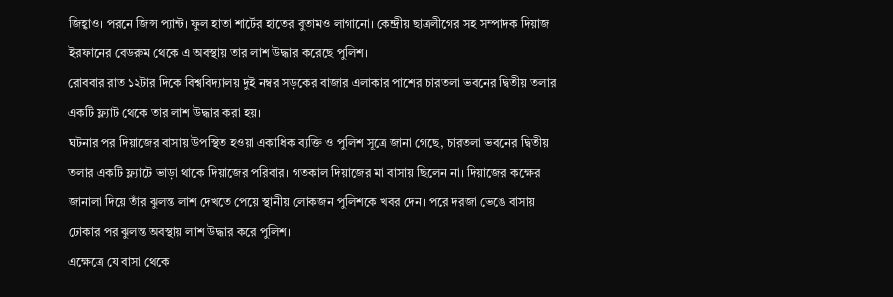জিহ্বাও। পরনে জিন্স প্যান্ট। ফুল হাতা শার্টের হাতের বুতামও লাগানো। কেন্দ্রীয় ছাত্রলীগের সহ সম্পাদক দিয়াজ ইরফানের বেডরুম থেকে এ অবস্থায় তার লাশ উদ্ধার করেছে পুলিশ।
রোববার রাত ১২টার দিকে বিশ্ববিদ্যালয় দুই নম্বর সড়কের বাজার এলাকার পাশের চারতলা ভবনের দ্বিতীয় তলার একটি ফ্ল্যাট থেকে তার লাশ উদ্ধার করা হয়।
ঘটনার পর দিয়াজের বাসায় উপস্থিত হওয়া একাধিক ব্যক্তি ও পুলিশ সূত্রে জানা গেছে, চারতলা ভবনের দ্বিতীয় তলার একটি ফ্ল্যাটে ভাড়া থাকে দিয়াজের পরিবার। গতকাল দিয়াজের মা বাসায় ছিলেন না। দিয়াজের কক্ষের জানালা দিয়ে তাঁর ঝুলন্ত লাশ দেখতে পেয়ে স্থানীয় লোকজন পুলিশকে খবর দেন। পরে দরজা ভেঙে বাসায় ঢোকার পর ঝুলন্ত অবস্থায় লাশ উদ্ধার করে পুলিশ।
এক্ষেত্রে যে বাসা থেকে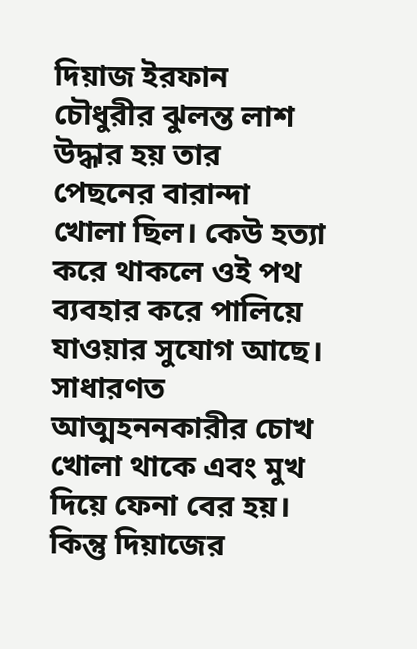দিয়াজ ইরফান চৌধুরীর ঝুলন্ত লাশ উদ্ধার হয় তার পেছনের বারান্দা খোলা ছিল। কেউ হত্যা করে থাকলে ওই পথ ব্যবহার করে পালিয়ে যাওয়ার সুযোগ আছে।
সাধারণত আত্মহননকারীর চোখ খোলা থাকে এবং মুখ দিয়ে ফেনা বের হয়। কিন্তু দিয়াজের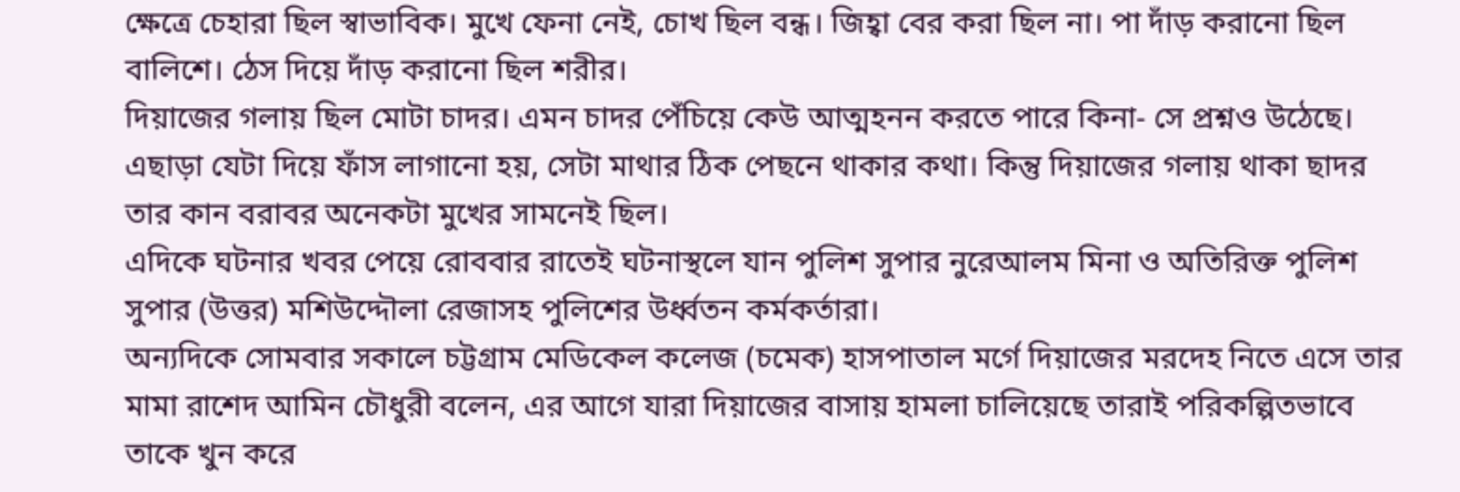ক্ষেত্রে চেহারা ছিল স্বাভাবিক। মুখে ফেনা নেই, চোখ ছিল বন্ধ। জিহ্বা বের করা ছিল না। পা দাঁড় করানো ছিল বালিশে। ঠেস দিয়ে দাঁড় করানো ছিল শরীর।
দিয়াজের গলায় ছিল মোটা চাদর। এমন চাদর পেঁচিয়ে কেউ আত্মহনন করতে পারে কিনা- সে প্রশ্নও উঠেছে। এছাড়া যেটা দিয়ে ফাঁস লাগানো হয়, সেটা মাথার ঠিক পেছনে থাকার কথা। কিন্তু দিয়াজের গলায় থাকা ছাদর তার কান বরাবর অনেকটা মুখের সামনেই ছিল।
এদিকে ঘটনার খবর পেয়ে রোববার রাতেই ঘটনাস্থলে যান পুলিশ সুপার নুরেআলম মিনা ও অতিরিক্ত পুলিশ সুপার (উত্তর) মশিউদ্দৌলা রেজাসহ পুলিশের উর্ধ্বতন কর্মকর্তারা।
অন্যদিকে সোমবার সকালে চট্টগ্রাম মেডিকেল কলেজ (চমেক) হাসপাতাল মর্গে দিয়াজের মরদেহ নিতে এসে তার মামা রাশেদ আমিন চৌধুরী বলেন, এর আগে যারা দিয়াজের বাসায় হামলা চালিয়েছে তারাই পরিকল্পিতভাবে তাকে খুন করে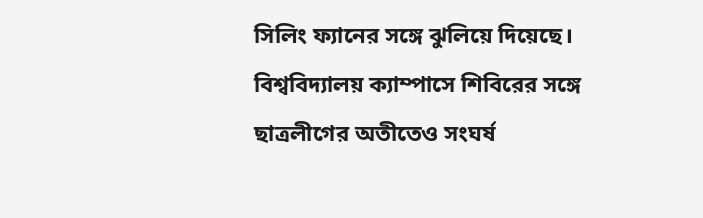সিলিং ফ্যানের সঙ্গে ঝুলিয়ে দিয়েছে। বিশ্ববিদ্যালয় ক্যাম্পাসে শিবিরের সঙ্গে ছাত্রলীগের অতীতেও সংঘর্ষ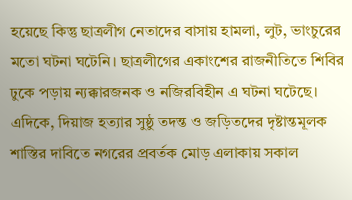হয়েছে কিন্তু ছাত্রলীগ নেতাদের বাসায় হামলা, লুট, ভাংচুরের মতো ঘটনা ঘটেনি। ছাত্রলীগের একাংশের রাজনীতিতে শিবির ঢুকে পড়ায় ন্যক্কারজনক ও নজিরবিহীন এ ঘটনা ঘটেছে।
এদিকে, দিয়াজ হত্যার সুষ্ঠু তদন্ত ও জড়িতদের দৃষ্টান্তমূলক শাস্তির দাবিতে নগরের প্রবর্তক মোড় এলাকায় সকাল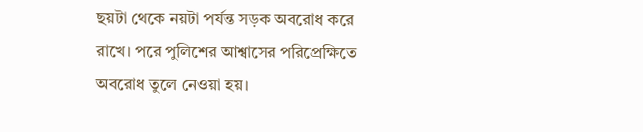ছয়টা থেকে নয়টা পর্যন্ত সড়ক অবরোধ করে রাখে। পরে পুলিশের আশ্বাসের পরিপ্রেক্ষিতে অবরোধ তুলে নেওয়া হয়।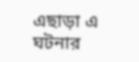এছাড়া এ ঘটনার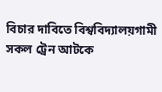বিচার দাবিতে বিশ্ববিদ্যালয়গামী সকল ট্রেন আটকে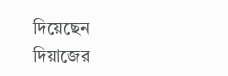দিয়েছেন দিয়াজের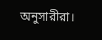অনুসারীরা।